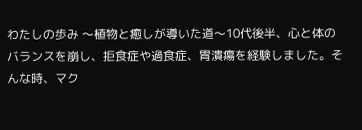わたしの歩み 〜植物と癒しが導いた道〜10代後半、心と体のバランスを崩し、拒食症や過食症、胃潰瘍を経験しました。そんな時、マク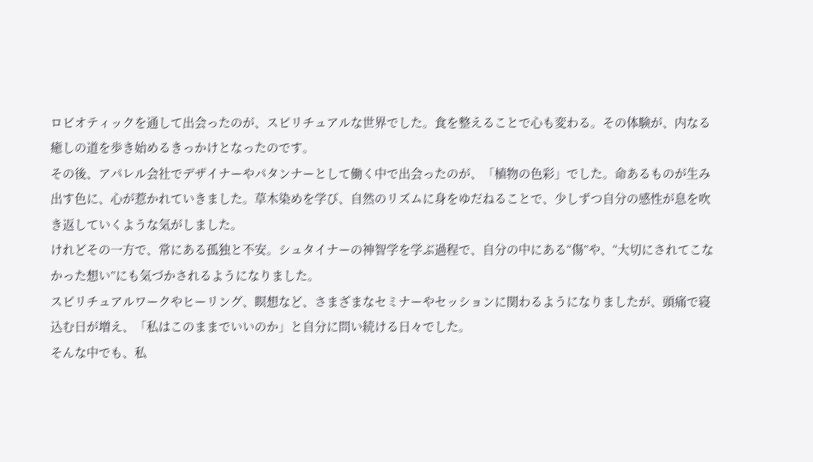ロビオティックを通して出会ったのが、スピリチュアルな世界でした。食を整えることで心も変わる。その体験が、内なる癒しの道を歩き始めるきっかけとなったのです。
その後、アパレル会社でデザイナーやパタンナーとして働く中で出会ったのが、「植物の色彩」でした。命あるものが生み出す色に、心が惹かれていきました。草木染めを学び、自然のリズムに身をゆだねることで、少しずつ自分の感性が息を吹き返していくような気がしました。
けれどその一方で、常にある孤独と不安。シュタイナーの神智学を学ぶ過程で、自分の中にある“傷”や、“大切にされてこなかった想い”にも気づかされるようになりました。
スピリチュアルワークやヒーリング、瞑想など、さまざまなセミナーやセッションに関わるようになりましたが、頭痛で寝込む日が増え、「私はこのままでいいのか」と自分に問い続ける日々でした。
そんな中でも、私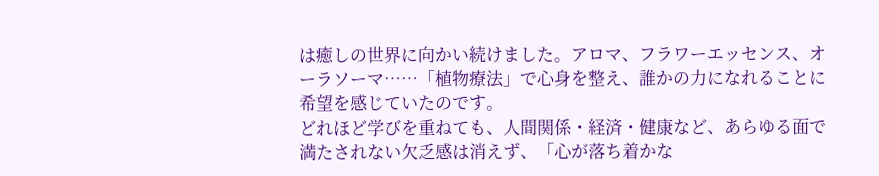は癒しの世界に向かい続けました。アロマ、フラワーエッセンス、オーラソーマ……「植物療法」で心身を整え、誰かの力になれることに希望を感じていたのです。
どれほど学びを重ねても、人間関係・経済・健康など、あらゆる面で満たされない欠乏感は消えず、「心が落ち着かな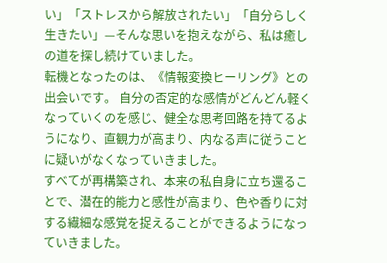い」「ストレスから解放されたい」「自分らしく生きたい」—そんな思いを抱えながら、私は癒しの道を探し続けていました。
転機となったのは、《情報変換ヒーリング》との出会いです。 自分の否定的な感情がどんどん軽くなっていくのを感じ、健全な思考回路を持てるようになり、直観力が高まり、内なる声に従うことに疑いがなくなっていきました。
すべてが再構築され、本来の私自身に立ち還ることで、潜在的能力と感性が高まり、色や香りに対する繊細な感覚を捉えることができるようになっていきました。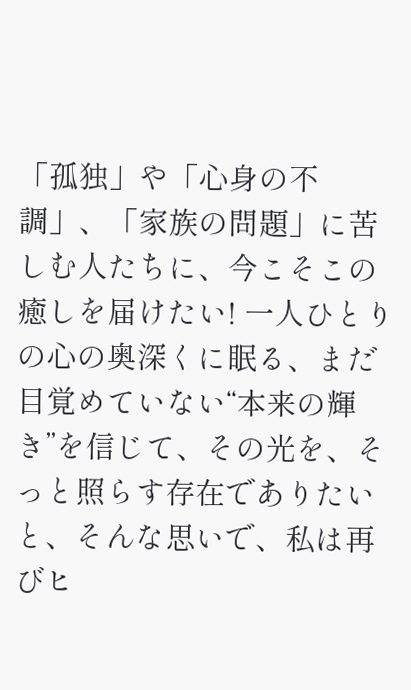「孤独」や「心身の不調」、「家族の問題」に苦しむ人たちに、今こそこの癒しを届けたい! 一人ひとりの心の奥深くに眠る、まだ目覚めていない“本来の輝き”を信じて、その光を、そっと照らす存在でありたいと、そんな思いで、私は再びヒ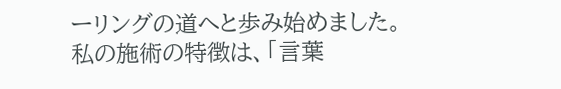ーリングの道へと歩み始めました。
私の施術の特徴は、「言葉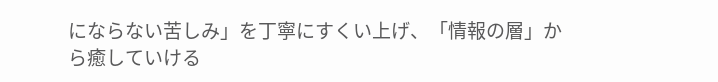にならない苦しみ」を丁寧にすくい上げ、「情報の層」から癒していける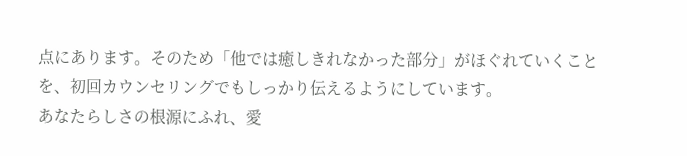点にあります。そのため「他では癒しきれなかった部分」がほぐれていくことを、初回カウンセリングでもしっかり伝えるようにしています。
あなたらしさの根源にふれ、愛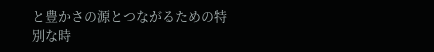と豊かさの源とつながるための特別な時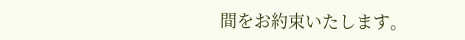間をお約束いたします。